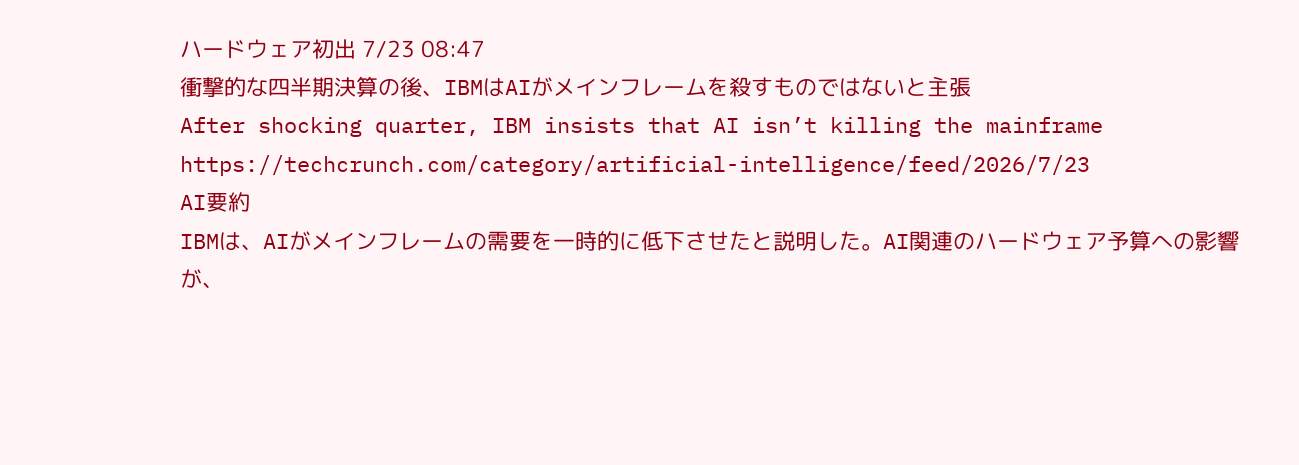ハードウェア初出 7/23 08:47
衝撃的な四半期決算の後、IBMはAIがメインフレームを殺すものではないと主張
After shocking quarter, IBM insists that AI isn’t killing the mainframe
https://techcrunch.com/category/artificial-intelligence/feed/2026/7/23
AI要約
IBMは、AIがメインフレームの需要を一時的に低下させたと説明した。AI関連のハードウェア予算への影響が、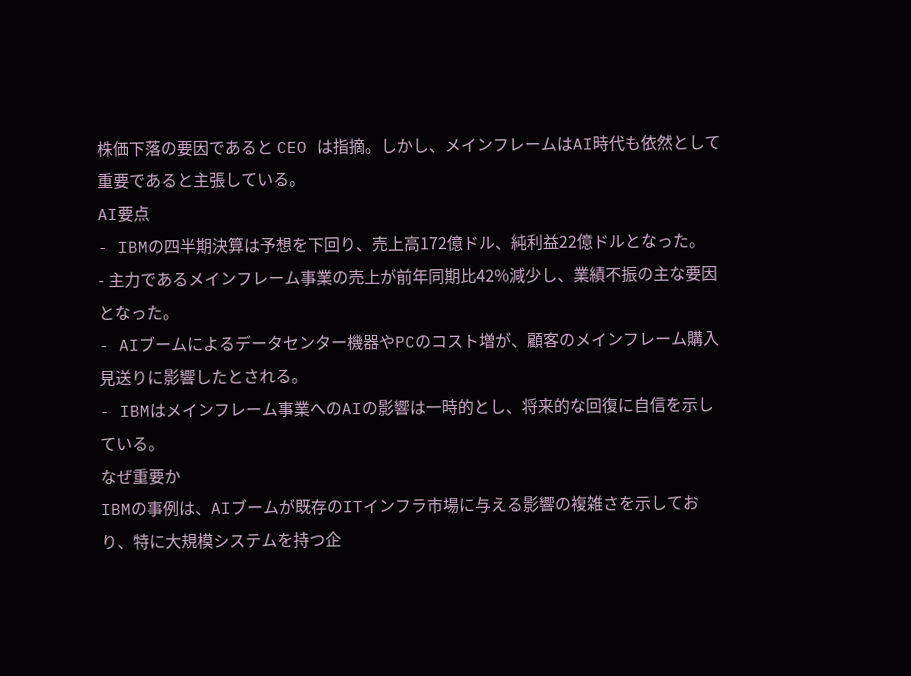株価下落の要因であると CEO は指摘。しかし、メインフレームはAI時代も依然として重要であると主張している。
AI要点
- IBMの四半期決算は予想を下回り、売上高172億ドル、純利益22億ドルとなった。
- 主力であるメインフレーム事業の売上が前年同期比42%減少し、業績不振の主な要因となった。
- AIブームによるデータセンター機器やPCのコスト増が、顧客のメインフレーム購入見送りに影響したとされる。
- IBMはメインフレーム事業へのAIの影響は一時的とし、将来的な回復に自信を示している。
なぜ重要か
IBMの事例は、AIブームが既存のITインフラ市場に与える影響の複雑さを示しており、特に大規模システムを持つ企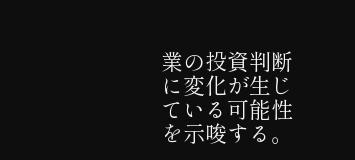業の投資判断に変化が生じている可能性を示唆する。